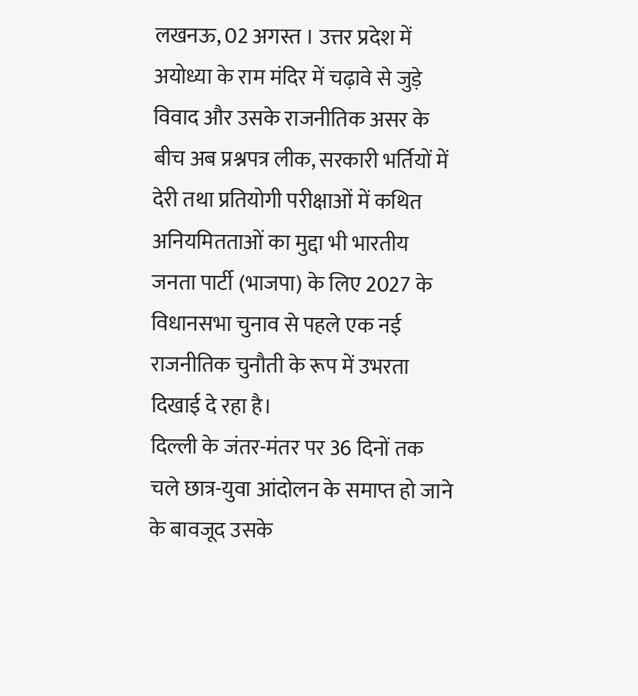लखनऊ, 02 अगस्त । उत्तर प्रदेश में अयोध्या के राम मंदिर में चढ़ावे से जुड़े विवाद और उसके राजनीतिक असर के बीच अब प्रश्नपत्र लीक, सरकारी भर्तियों में देरी तथा प्रतियोगी परीक्षाओं में कथित अनियमितताओं का मुद्दा भी भारतीय जनता पार्टी (भाजपा) के लिए 2027 के विधानसभा चुनाव से पहले एक नई राजनीतिक चुनौती के रूप में उभरता दिखाई दे रहा है।
दिल्ली के जंतर-मंतर पर 36 दिनों तक चले छात्र-युवा आंदोलन के समाप्त हो जाने के बावजूद उसके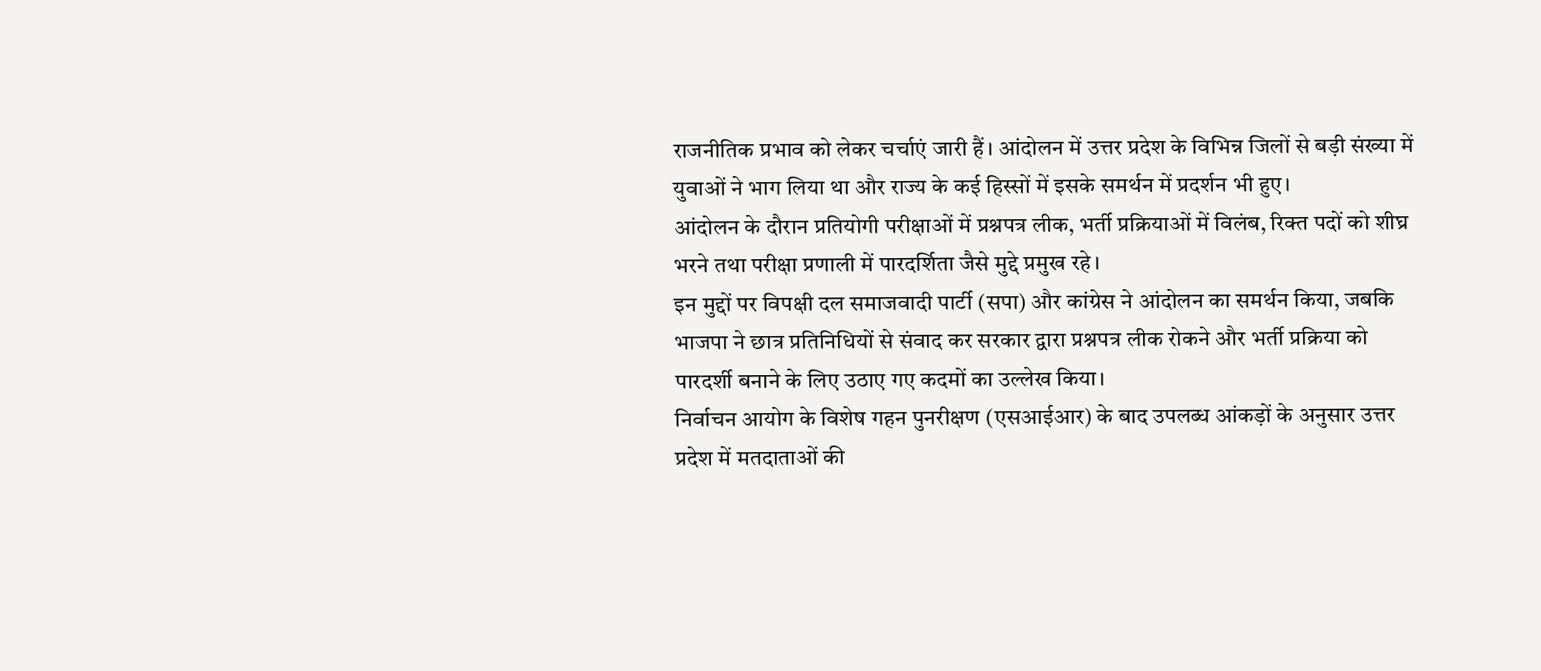राजनीतिक प्रभाव को लेकर चर्चाएं जारी हैं। आंदोलन में उत्तर प्रदेश के विभिन्न जिलों से बड़ी संख्या में युवाओं ने भाग लिया था और राज्य के कई हिस्सों में इसके समर्थन में प्रदर्शन भी हुए।
आंदोलन के दौरान प्रतियोगी परीक्षाओं में प्रश्नपत्र लीक, भर्ती प्रक्रियाओं में विलंब, रिक्त पदों को शीघ्र भरने तथा परीक्षा प्रणाली में पारदर्शिता जैसे मुद्दे प्रमुख रहे।
इन मुद्दों पर विपक्षी दल समाजवादी पार्टी (सपा) और कांग्रेस ने आंदोलन का समर्थन किया, जबकि भाजपा ने छात्र प्रतिनिधियों से संवाद कर सरकार द्वारा प्रश्नपत्र लीक रोकने और भर्ती प्रक्रिया को पारदर्शी बनाने के लिए उठाए गए कदमों का उल्लेख किया।
निर्वाचन आयोग के विशेष गहन पुनरीक्षण (एसआईआर) के बाद उपलब्ध आंकड़ों के अनुसार उत्तर प्रदेश में मतदाताओं की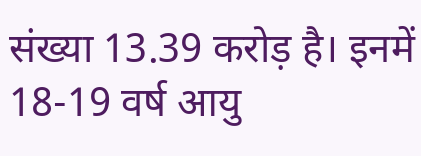संख्या 13.39 करोड़ है। इनमें 18-19 वर्ष आयु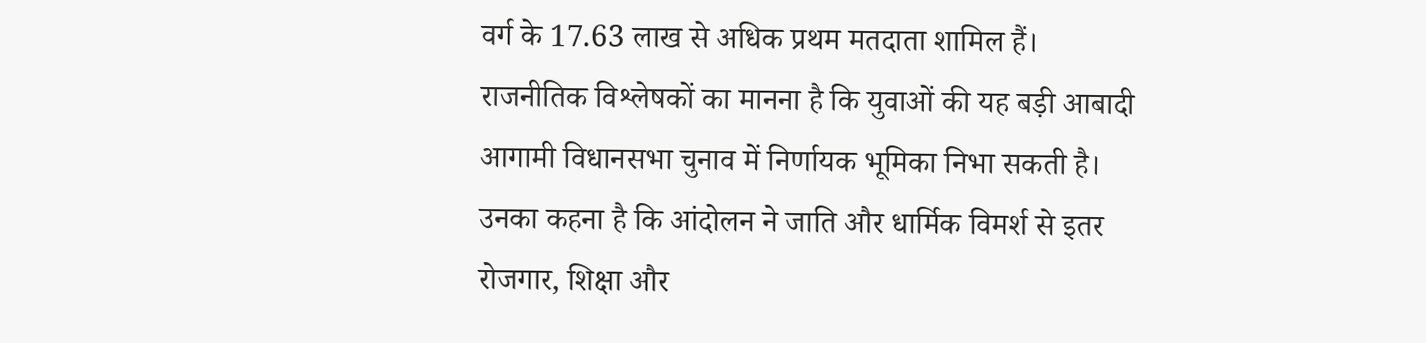वर्ग के 17.63 लाख से अधिक प्रथम मतदाता शामिल हैं।
राजनीतिक विश्लेषकों का मानना है कि युवाओं की यह बड़ी आबादी आगामी विधानसभा चुनाव में निर्णायक भूमिका निभा सकती है।
उनका कहना है कि आंदोलन ने जाति और धार्मिक विमर्श से इतर रोजगार, शिक्षा और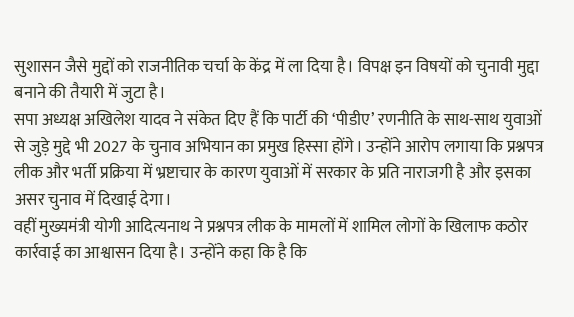सुशासन जैसे मुद्दों को राजनीतिक चर्चा के केंद्र में ला दिया है। विपक्ष इन विषयों को चुनावी मुद्दा बनाने की तैयारी में जुटा है।
सपा अध्यक्ष अखिलेश यादव ने संकेत दिए हैं कि पार्टी की ‘पीडीए’ रणनीति के साथ-साथ युवाओं से जुड़े मुद्दे भी 2027 के चुनाव अभियान का प्रमुख हिस्सा होंगे। उन्होंने आरोप लगाया कि प्रश्नपत्र लीक और भर्ती प्रक्रिया में भ्रष्टाचार के कारण युवाओं में सरकार के प्रति नाराजगी है और इसका असर चुनाव में दिखाई देगा।
वहीं मुख्यमंत्री योगी आदित्यनाथ ने प्रश्नपत्र लीक के मामलों में शामिल लोगों के खिलाफ कठोर कार्रवाई का आश्वासन दिया है। उन्होंने कहा कि है कि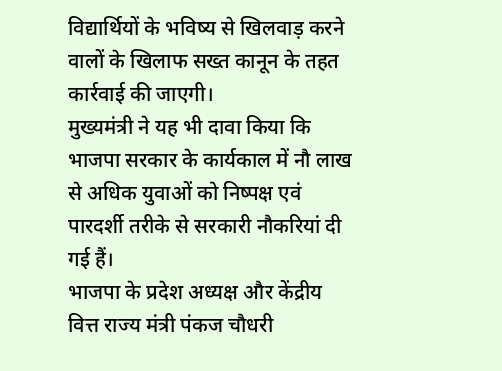विद्यार्थियों के भविष्य से खिलवाड़ करने वालों के खिलाफ सख्त कानून के तहत कार्रवाई की जाएगी।
मुख्यमंत्री ने यह भी दावा किया कि भाजपा सरकार के कार्यकाल में नौ लाख से अधिक युवाओं को निष्पक्ष एवं पारदर्शी तरीके से सरकारी नौकरियां दी गई हैं।
भाजपा के प्रदेश अध्यक्ष और केंद्रीय वित्त राज्य मंत्री पंकज चौधरी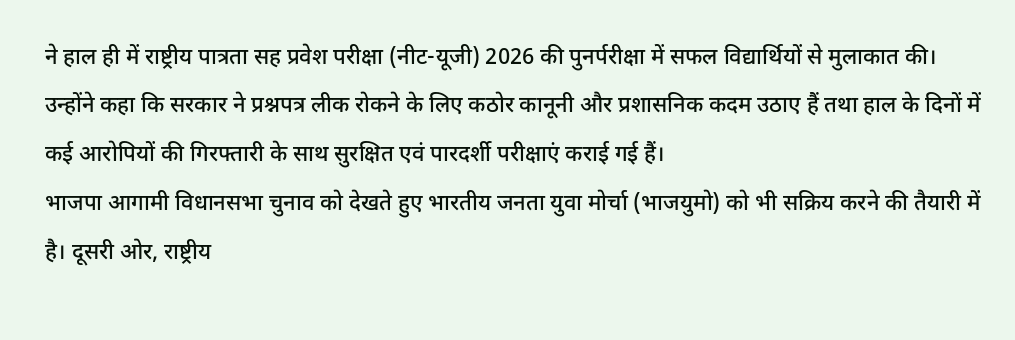ने हाल ही में राष्ट्रीय पात्रता सह प्रवेश परीक्षा (नीट-यूजी) 2026 की पुनर्परीक्षा में सफल विद्यार्थियों से मुलाकात की।
उन्होंने कहा कि सरकार ने प्रश्नपत्र लीक रोकने के लिए कठोर कानूनी और प्रशासनिक कदम उठाए हैं तथा हाल के दिनों में कई आरोपियों की गिरफ्तारी के साथ सुरक्षित एवं पारदर्शी परीक्षाएं कराई गई हैं।
भाजपा आगामी विधानसभा चुनाव को देखते हुए भारतीय जनता युवा मोर्चा (भाजयुमो) को भी सक्रिय करने की तैयारी में है। दूसरी ओर, राष्ट्रीय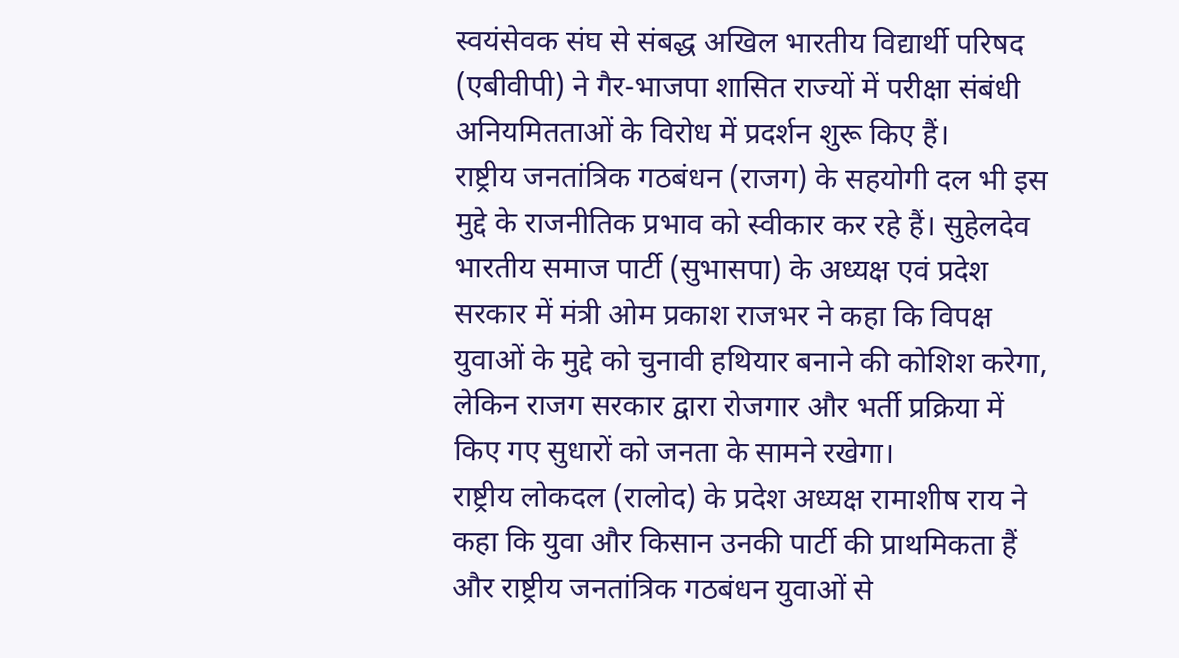स्वयंसेवक संघ से संबद्ध अखिल भारतीय विद्यार्थी परिषद (एबीवीपी) ने गैर-भाजपा शासित राज्यों में परीक्षा संबंधी अनियमितताओं के विरोध में प्रदर्शन शुरू किए हैं।
राष्ट्रीय जनतांत्रिक गठबंधन (राजग) के सहयोगी दल भी इस मुद्दे के राजनीतिक प्रभाव को स्वीकार कर रहे हैं। सुहेलदेव भारतीय समाज पार्टी (सुभासपा) के अध्यक्ष एवं प्रदेश सरकार में मंत्री ओम प्रकाश राजभर ने कहा कि विपक्ष युवाओं के मुद्दे को चुनावी हथियार बनाने की कोशिश करेगा, लेकिन राजग सरकार द्वारा रोजगार और भर्ती प्रक्रिया में किए गए सुधारों को जनता के सामने रखेगा।
राष्ट्रीय लोकदल (रालोद) के प्रदेश अध्यक्ष रामाशीष राय ने कहा कि युवा और किसान उनकी पार्टी की प्राथमिकता हैं और राष्ट्रीय जनतांत्रिक गठबंधन युवाओं से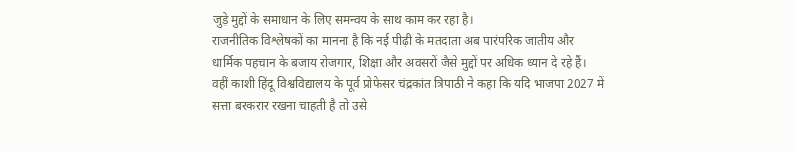जुड़े मुद्दों के समाधान के लिए समन्वय के साथ काम कर रहा है।
राजनीतिक विश्लेषकों का मानना है कि नई पीढ़ी के मतदाता अब पारंपरिक जातीय और धार्मिक पहचान के बजाय रोजगार, शिक्षा और अवसरों जैसे मुद्दों पर अधिक ध्यान दे रहे हैं।
वहीं काशी हिंदू विश्वविद्यालय के पूर्व प्रोफेसर चंद्रकांत त्रिपाठी ने कहा कि यदि भाजपा 2027 में सत्ता बरकरार रखना चाहती है तो उसे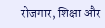रोजगार, शिक्षा और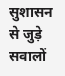सुशासन से जुड़े सवालों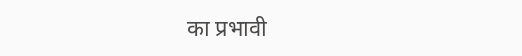का प्रभावी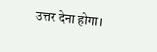उत्तर देना होगा।